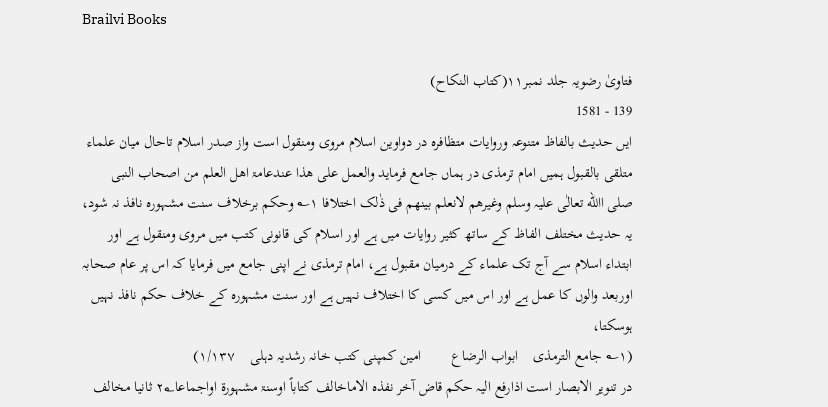Brailvi Books

فتاویٰ رضویہ جلد نمبر۱۱(کتاب النکاح)
139 - 1581
ایں حدیث بالفاظ متنوعہ وروایات متظافرہ در دواوین اسلام مروی ومنقول است واز صدر اسلام تاحال میان علماء متلقی بالقبول ہمیں امام ترمذی در ہماں جامع فرماید والعمل علی ھذا عندعامۃ اھل العلم من اصحاب النبی صلی االله تعالٰی علیہ وسلم وغیرھم لانعلم بینھم فی ذٰلک اختلافا ۱؎ وحکم برخلاف سنت مشہورہ نافذ نہ شود،
یہ حدیث مختلف الفاظ کے ساتھ کثیر روایات میں ہے اور اسلام کی قانونی کتب میں مروی ومنقول ہے اور ابتداء اسلام سے آج تک علماء کے درمیان مقبول ہے، امام ترمذی نے اپنی جامع میں فرمایا کہ اس پر عام صحابہ اوربعد والوں کا عمل ہے اور اس میں کسی کا اختلاف نہیں ہے اور سنت مشہورہ کے خلاف حکم نافذ نہیں ہوسکتا،
(۱؎ جامع الترمذی    ابواب الرضاع        امین کمپنی کتب خانہ رشدیہ دہلی    ۱/۱۳۷)
در تنویر الابصار است اذارفع الیہ حکم قاض آخر نفذہ الاماخالف کتاباً اوسنۃ مشہورۃ اواجماعا۲؂ ثانیا مخالف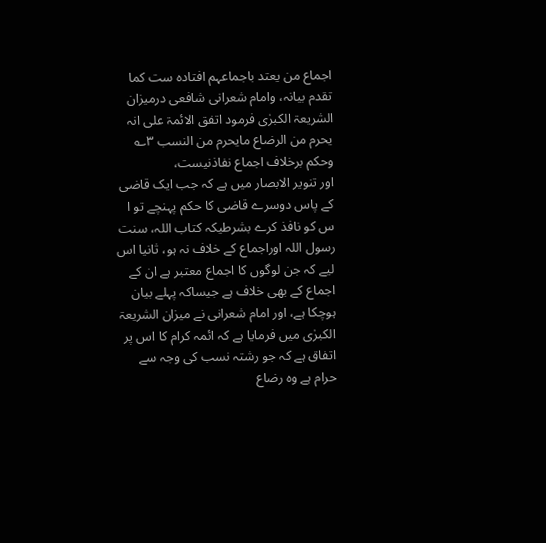اجماع من یعتد باجماعہم افتادہ ست کما تقدم بیانہ، وامام شعرانی شافعی درمیزان الشریعۃ الکبرٰی فرمود اتفق الائمۃ علی انہ یحرم من الرضاع مایحرم من النسب ۳؎ وحکم برخلاف اجماع نفاذنیست،
اور تنویر الابصار میں ہے کہ جب ایک قاضی کے پاس دوسرے قاضی کا حکم پہنچے تو ا س کو نافذ کرے بشرطیکہ کتاب اللہ، سنت رسول اللہ اوراجماع کے خلاف نہ ہو، ثانیا اس لیے کہ جن لوگوں کا اجماع معتبر ہے ان کے اجماع کے بھی خلاف ہے جیساکہ پہلے بیان ہوچکا ہے، اور امام شعرانی نے میزان الشریعۃ الکبرٰی میں فرمایا ہے کہ ائمہ کرام کا اس پر اتفاق ہے کہ جو رشتہ نسب کی وجہ سے حرام ہے وہ رضاع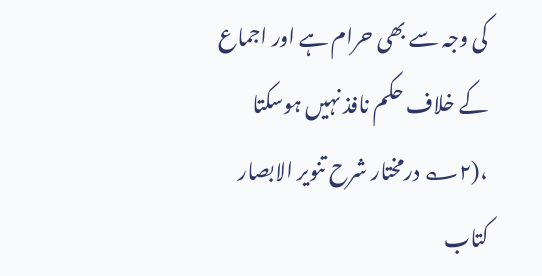کی وجہ سے بھی حرام ہے اور اجماع کے خلاف حکم نافذ نہیں ہوسکتا
،(۲؎ درمختار شرح تنویر الابصار    کتاب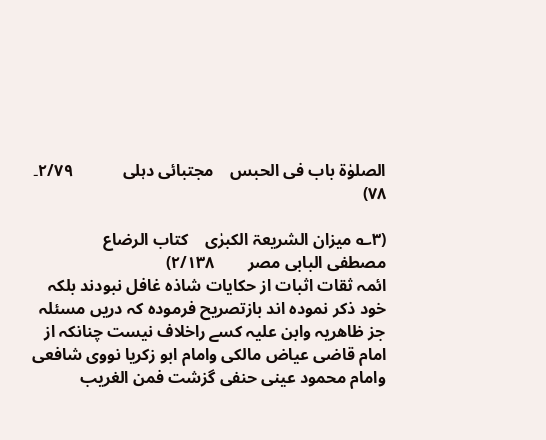الصلوٰۃ باب فی الحبس    مجتبائی دہلی            ۲/۷۹۔ ۷۸)

(۳؎ میزان الشریعۃ الکبرٰی    کتاب الرضاع        مصطفی البابی مصر        ۲/۱۳۸)
ائمہ ثقات اثبات از حکایات شاذہ غافل نبودند بلکہ خود ذکر نمودہ اند بازتصریح فرمودہ کہ دریں مسئلہ جز ظاھریہ وابن علیہ کسے راخلاف نیست چنانکہ از امام قاضی عیاض مالکی وامام ابو زکریا نووی شافعی وامام محمود عینی حنفی گزشت فمن الغریب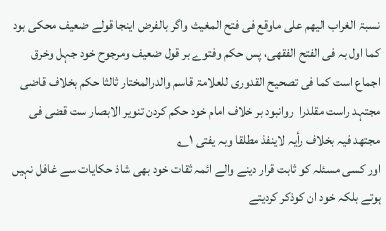نسبۃ الغراب الیھم علی ماوقع فی فتح المغیث واگر بالفرض اینجا قولے ضعیف محکی بود کما اول بہ فی الفتح الفقھی، پس حکم وفتوے بر قول ضعیف ومرجوح خود جہل وخرق اجماع است کما فی تصحیح القدوری للعلامۃ قاسم والدرالمختار ثالثا حکم بخلاف قاضی مجتہد راست مقلدرا  روانبود بر خلاف امام خود حکم کردن تنویر الابصار ست قضی فی مجتھد فیہ بخلاف رأیہ لاینفذ مطلقا وبہ یفتی ۱؎
اور کسی مسئلہ کو ثابت قرار دینے والے ائمہ ثقات خود بھی شاذ حکایات سے غافل نہیں ہوتے بلکہ خود ان کوذکر کردیتے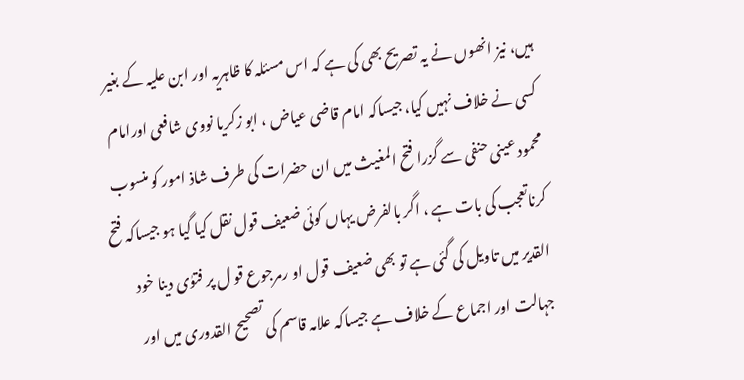ہیں، نیز انھوں نے یہ تصریح بھی کی ہے کہ اس مسئلہ کا ظاہریہ اور ابن علیہ کے بغیر کسی نے خلاف نہیں کیا، جیساکہ امام قاضی عیاض ، ابو زکریا نووی شافعی اورامام محمود عینی حنفی سے گزرا فتح المغیث میں ان حضرات کی طرف شاذ امور کو منسوب کرناتعجب کی بات ہے ، اگر بالفرض یہاں کوئی ضعیف قول نقل کیا گیا ہو جیساکہ فتح القدیر میں تاویل کی گئی ہے تو بھی ضعیف قول او رمرجوع قو ل پر فتوٰی دینا خود جہالت اور اجماع کے خلاف ہے جیساکہ علامہ قاسم کی تصحیح القدوری میں اور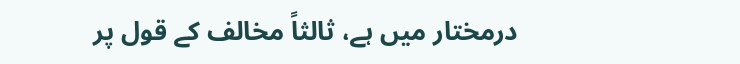درمختار میں ہے، ثالثاً مخالف کے قول پر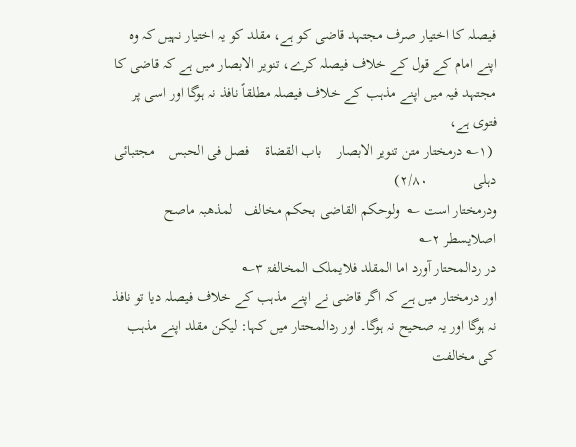فیصلہ کا اختیار صرف مجتہد قاضی کو ہے، مقلد کو یہ اختیار نہیں کہ وہ اپنے امام کے قول کے خلاف فیصلہ کرے، تنویر الابصار میں ہے کہ قاضی کا مجتہد فیہ میں اپنے مذہب کے خلاف فیصلہ مطلقاً نافذ نہ ہوگا اور اسی پر فتوی ہے،
 (۱؎ درمختار متن تنویر الابصار    باب القضاۃ    فصل فی الحبس    مجتبائی دہلی            ۲/۸۰)
ودرمختار است ؎  ولوحکم القاضی بحکم مخالف   لمذھبہ ماصح اصلایسطر ۲؎
در ردالمحتار آورد اما المقلد فلایملک المخالفۃ ۳؎
اور درمختار میں ہے کہ اگر قاضی نے اپنے مذہب کے خلاف فیصلہ دیا تو نافذ نہ ہوگا اور یہ صحیح نہ ہوگا۔ اور ردالمحتار میں کہا: لیکن مقلد اپنے مذہب کی مخالفت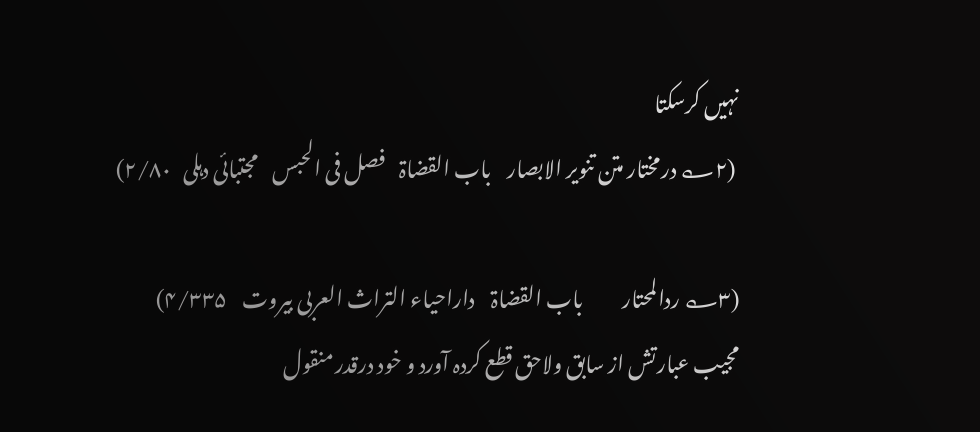نہیں کرسکتا
 (۲؎ درمختار متن تنویر الابصار    باب القضاۃ    فصل فی الحبس    مجتبائی دہلی   ۲/۸۰)

(۳؎ ردالمحتار          باب القضاۃ    داراحیاء التراث العربی بیروت    ۴/۳۳۵)
مجیب عبارتش از سابق ولاحق قطع کردہ آورد و خود درقدر منقول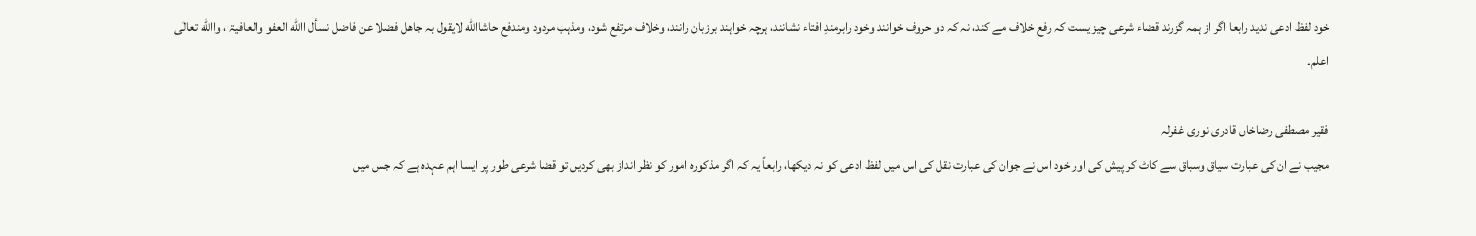خود لفظ ادعی ندید رابعا اگر از ہمہ گزرند قضاء شرعی چیز یست کہ رفع خلاف مے کند، نہ کہ دو حروف خوانند وخود رابرمندِ افتاء نشانند، ہرچہ خواہند برزبان رانند، وخلاف مرتفع شود، ومذہب مردود ومندفع حاشاالله لایقول بہ جاھل فضلا عن فاضل نسأل االله العفو والعافیۃ ، واالله تعالٰی اعلم۔

فقیر مصطفی رضاخاں قادری نوری غفرلہ
مجیب نے ان کی عبارت سیاق وسباق سے کاٹ کر پیش کی اور خود اس نے جوان کی عبارت نقل کی اس میں لفظ ادعی کو نہ دیکھا، رابعاً یہ کہ اگر مذکورہ امور کو نظر انداز بھی کردیں تو قضا شرعی طور پر ایسا اہم عہدہ ہے کہ جس میں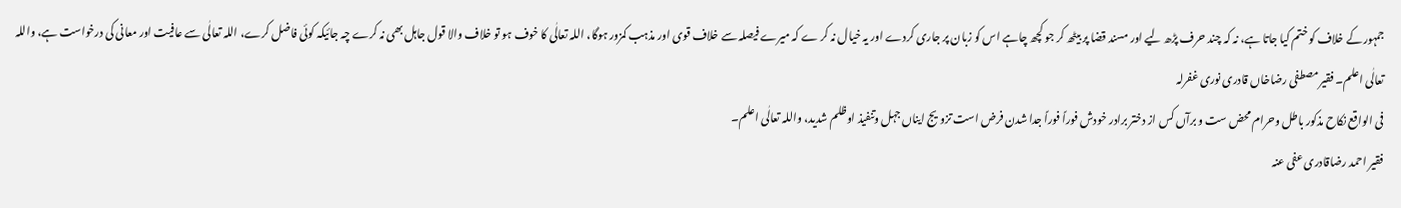جمہور کے خلاف کو ختم کیا جاتا ہے، نہ کہ چند حرف پڑھ لیے اور مسند قضا پر بیٹھ کر جو کچھ چاہے اس کو زبان پر جاری کردے اور یہ خیال نہ کر ے کہ میرے فیصلہ سے خلاف قوی اور مذہب کمزور ہوگا، اللہ تعالٰی کا خوف ہو تو خلاف والا قول جاہل بھی نہ کرے چہ جائیکہ کوئی فاضل کرے، اللہ تعالٰی سے عافیت اور معانی کی درخواست ہے، واللہ تعالٰی اعلم۔ فقیر مصطفی رضاخاں قادری نوری غفرلہ
فی الواقع نکاح مذکور باطل وحرام محض ست و برآں کس از دختر برادر خودش فوراً فوراً جدا شدن فرض است تزویج ایناں جہل وتنفیذ اوظلم شدید، واللہ تعالٰی اعلم۔
فقیر احمد رضاقادری عفی عنہ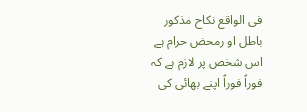فی الواقع نکاح مذکور باطل او رمحض حرام ہے اس شخص پر لازم ہے کہ فوراً فوراً اپنے بھائی کی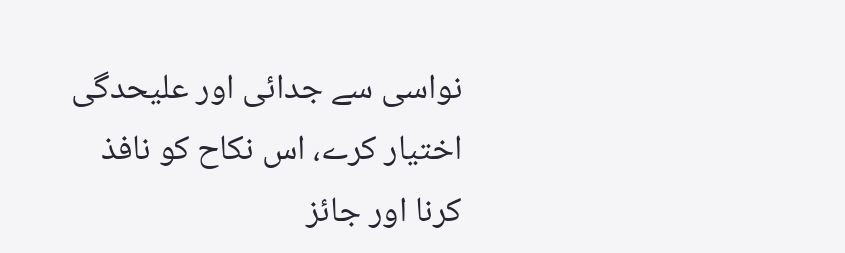نواسی سے جدائی اور علیحدگی اختیار کرے، اس نکاح کو نافذ کرنا اور جائز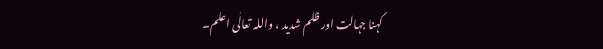کہنا جہالت اور ظلم شدید ، واللہ تعالٰی اعلم۔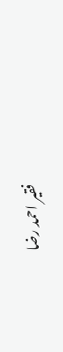فقیر احمد رضا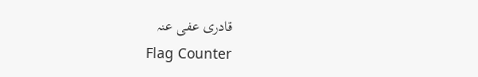قادری عفی عنہ
Flag Counter